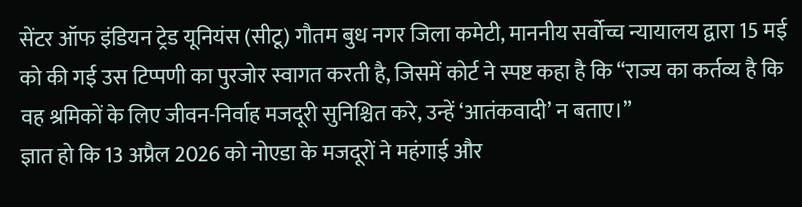सेंटर ऑफ इंडियन ट्रेड यूनियंस (सीटू) गौतम बुध नगर जिला कमेटी, माननीय सर्वोच्च न्यायालय द्वारा 15 मई को की गई उस टिप्पणी का पुरजोर स्वागत करती है, जिसमें कोर्ट ने स्पष्ट कहा है कि “राज्य का कर्तव्य है कि वह श्रमिकों के लिए जीवन-निर्वाह मजदूरी सुनिश्चित करे, उन्हें ‘आतंकवादी’ न बताए।”
ज्ञात हो कि 13 अप्रैल 2026 को नोएडा के मजदूरों ने महंगाई और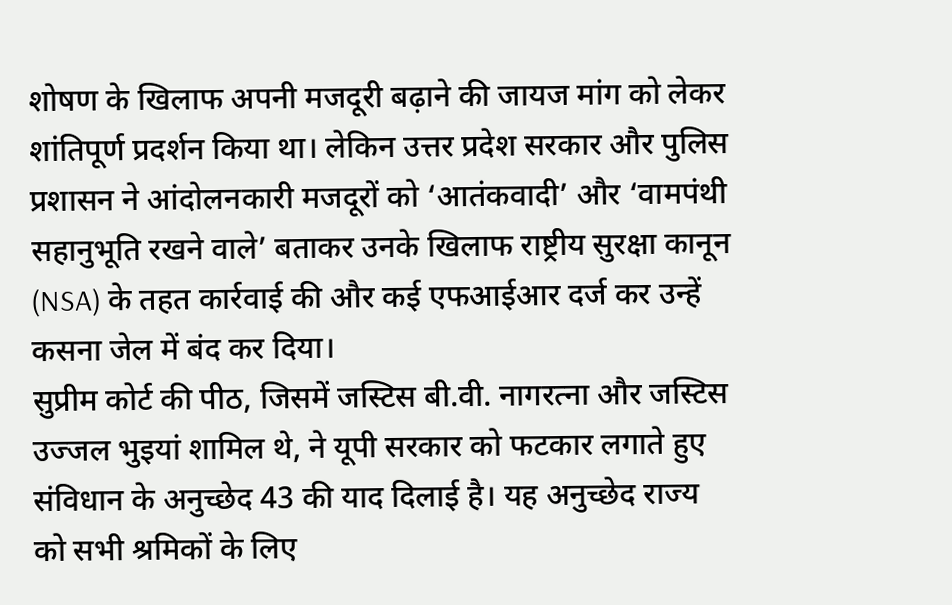शोषण के खिलाफ अपनी मजदूरी बढ़ाने की जायज मांग को लेकर शांतिपूर्ण प्रदर्शन किया था। लेकिन उत्तर प्रदेश सरकार और पुलिस प्रशासन ने आंदोलनकारी मजदूरों को ‘आतंकवादी’ और ‘वामपंथी सहानुभूति रखने वाले’ बताकर उनके खिलाफ राष्ट्रीय सुरक्षा कानून (NSA) के तहत कार्रवाई की और कई एफआईआर दर्ज कर उन्हें कसना जेल में बंद कर दिया।
सुप्रीम कोर्ट की पीठ, जिसमें जस्टिस बी.वी. नागरत्ना और जस्टिस उज्जल भुइयां शामिल थे, ने यूपी सरकार को फटकार लगाते हुए संविधान के अनुच्छेद 43 की याद दिलाई है। यह अनुच्छेद राज्य को सभी श्रमिकों के लिए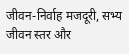जीवन-निर्वाह मजदूरी, सभ्य जीवन स्तर और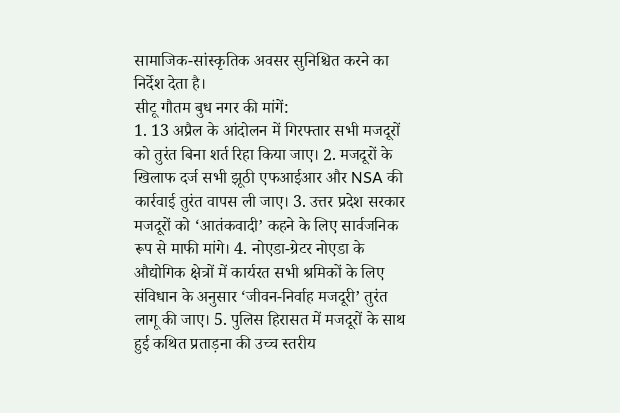सामाजिक-सांस्कृतिक अवसर सुनिश्चित करने का निर्देश देता है।
सीटू गौतम बुध नगर की मांगें:
1. 13 अप्रैल के आंदोलन में गिरफ्तार सभी मजदूरों को तुरंत बिना शर्त रिहा किया जाए। 2. मजदूरों के खिलाफ दर्ज सभी झूठी एफआईआर और NSA की कार्रवाई तुरंत वापस ली जाए। 3. उत्तर प्रदेश सरकार मजदूरों को ‘आतंकवादी’ कहने के लिए सार्वजनिक रूप से माफी मांगे। 4. नोएडा-ग्रेटर नोएडा के औद्योगिक क्षेत्रों में कार्यरत सभी श्रमिकों के लिए संविधान के अनुसार ‘जीवन-निर्वाह मजदूरी’ तुरंत लागू की जाए। 5. पुलिस हिरासत में मजदूरों के साथ हुई कथित प्रताड़ना की उच्च स्तरीय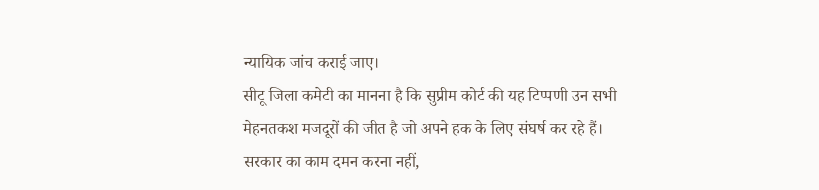न्यायिक जांच कराई जाए।
सीटू जिला कमेटी का मानना है कि सुप्रीम कोर्ट की यह टिप्पणी उन सभी मेहनतकश मजदूरों की जीत है जो अपने हक के लिए संघर्ष कर रहे हैं। सरकार का काम दमन करना नहीं,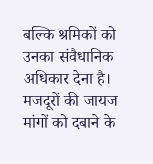बल्कि श्रमिकों को उनका संवैधानिक अधिकार देना है। मजदूरों की जायज मांगों को दबाने के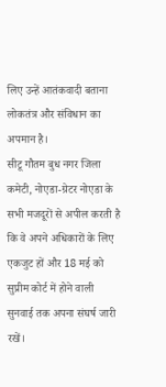लिए उन्हें आतंकवादी बताना लोकतंत्र और संविधान का अपमान है।
सीटू गौतम बुध नगर जिला कमेटी, नोएडा-ग्रेटर नोएडा के सभी मजदूरों से अपील करती है कि वे अपने अधिकारों के लिए एकजुट हों और 18 मई को सुप्रीम कोर्ट में होने वाली सुनवाई तक अपना संघर्ष जारी रखें।